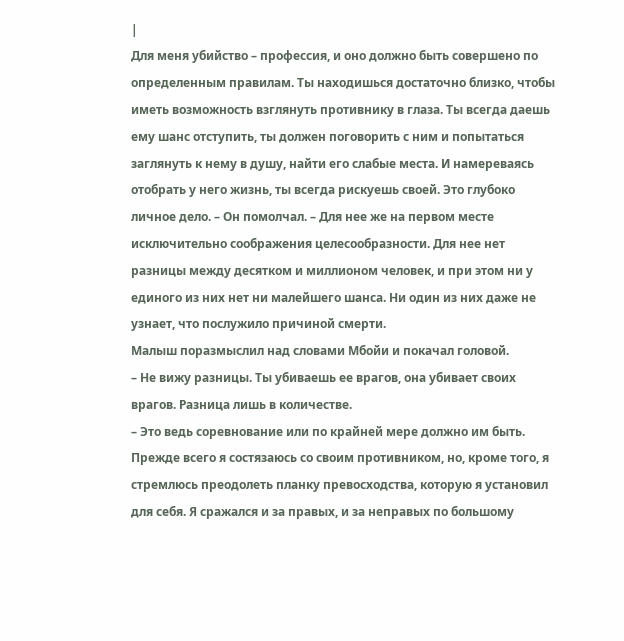|
Для меня убийство – профессия, и оно должно быть совершено по определенным правилам. Ты находишься достаточно близко, чтобы иметь возможность взглянуть противнику в глаза. Ты всегда даешь ему шанс отступить, ты должен поговорить с ним и попытаться заглянуть к нему в душу, найти его слабые места. И намереваясь отобрать у него жизнь, ты всегда рискуешь своей. Это глубоко личное дело. – Он помолчал. – Для нее же на первом месте исключительно соображения целесообразности. Для нее нет разницы между десятком и миллионом человек, и при этом ни у единого из них нет ни малейшего шанса. Ни один из них даже не узнает, что послужило причиной смерти.
Малыш поразмыслил над словами Мбойи и покачал головой.
– Не вижу разницы. Ты убиваешь ее врагов, она убивает своих врагов. Разница лишь в количестве.
– Это ведь соревнование или по крайней мере должно им быть. Прежде всего я состязаюсь со своим противником, но, кроме того, я стремлюсь преодолеть планку превосходства, которую я установил для себя. Я сражался и за правых, и за неправых по большому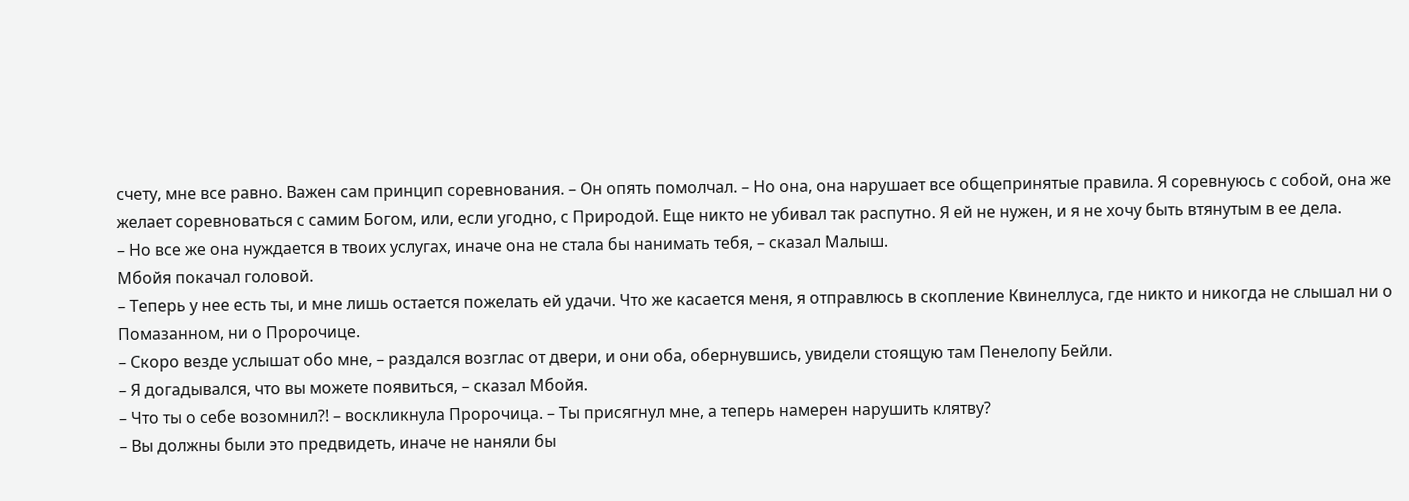счету, мне все равно. Важен сам принцип соревнования. – Он опять помолчал. – Но она, она нарушает все общепринятые правила. Я соревнуюсь с собой, она же желает соревноваться с самим Богом, или, если угодно, с Природой. Еще никто не убивал так распутно. Я ей не нужен, и я не хочу быть втянутым в ее дела.
– Но все же она нуждается в твоих услугах, иначе она не стала бы нанимать тебя, – сказал Малыш.
Мбойя покачал головой.
– Теперь у нее есть ты, и мне лишь остается пожелать ей удачи. Что же касается меня, я отправлюсь в скопление Квинеллуса, где никто и никогда не слышал ни о Помазанном, ни о Пророчице.
– Скоро везде услышат обо мне, – раздался возглас от двери, и они оба, обернувшись, увидели стоящую там Пенелопу Бейли.
– Я догадывался, что вы можете появиться, – сказал Мбойя.
– Что ты о себе возомнил?! – воскликнула Пророчица. – Ты присягнул мне, а теперь намерен нарушить клятву?
– Вы должны были это предвидеть, иначе не наняли бы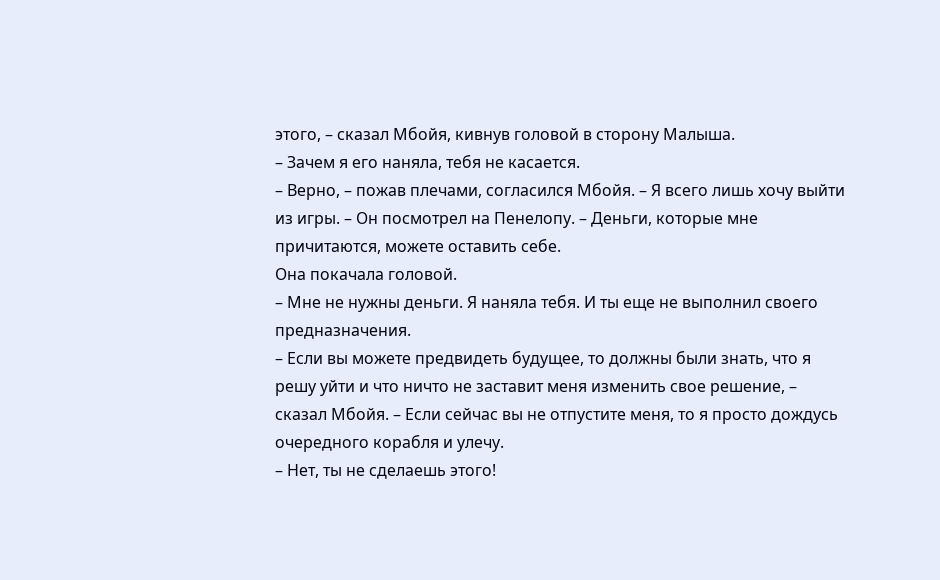этого, – сказал Мбойя, кивнув головой в сторону Малыша.
– Зачем я его наняла, тебя не касается.
– Верно, – пожав плечами, согласился Мбойя. – Я всего лишь хочу выйти из игры. – Он посмотрел на Пенелопу. – Деньги, которые мне причитаются, можете оставить себе.
Она покачала головой.
– Мне не нужны деньги. Я наняла тебя. И ты еще не выполнил своего предназначения.
– Если вы можете предвидеть будущее, то должны были знать, что я решу уйти и что ничто не заставит меня изменить свое решение, – сказал Мбойя. – Если сейчас вы не отпустите меня, то я просто дождусь очередного корабля и улечу.
– Нет, ты не сделаешь этого!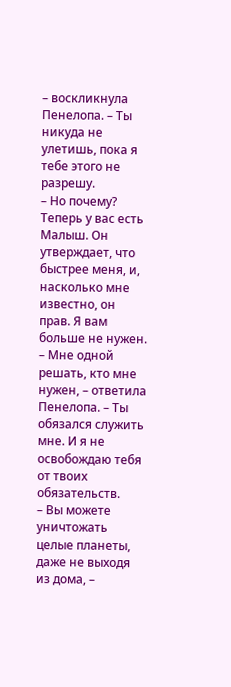– воскликнула Пенелопа. – Ты никуда не улетишь, пока я тебе этого не разрешу.
– Но почему? Теперь у вас есть Малыш. Он утверждает, что быстрее меня, и, насколько мне известно, он прав. Я вам больше не нужен.
– Мне одной решать, кто мне нужен, – ответила Пенелопа. – Ты обязался служить мне. И я не освобождаю тебя от твоих обязательств.
– Вы можете уничтожать целые планеты, даже не выходя из дома, –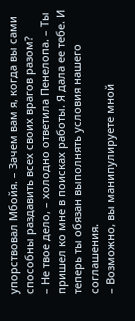упорствовал Мбойя. – Зачем вам я, когда вы сами способны раздавить всех своих врагов разом?
– Не твое дело, – холодно ответила Пенелопа. – Ты пришел ко мне в поисках работы. Я дала ее тебе. И теперь ты обязан выполнять условия нашего соглашения.
– Возможно, вы манипулируете мной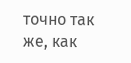точно так же, как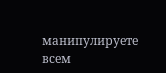манипулируете всем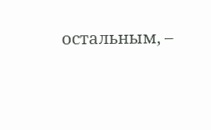остальным, –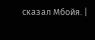сказал Мбойя. |